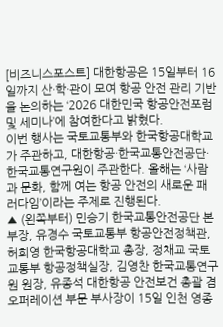[비즈니스포스트] 대한항공은 15일부터 16일까지 산·학·관이 모여 항공 안전 관리 기반을 논의하는 ‘2026 대한민국 항공안전포럼 및 세미나’에 참여한다고 밝혔다.
이번 행사는 국토교통부와 한국항공대학교가 주관하고, 대한항공·한국교통안전공단·한국교통연구원이 주관한다. 올해는 ‘사람과 문화, 함께 여는 항공 안전의 새로운 패러다임’이라는 주제로 진행된다.
▲ (왼쪽부터) 민승기 한국교통안전공단 본부장, 유경수 국토교통부 항공안전정책관, 허희영 한국항공대학교 총장, 정채교 국토교통부 항공정책실장, 김영찬 한국교통연구원 원장, 유종석 대한항공 안전보건 총괄 겸 오퍼레이션 부문 부사장이 15일 인천 영종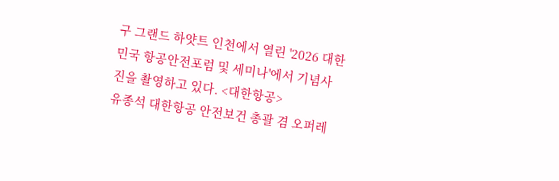구 그랜드 하얏트 인천에서 열린 '2026 대한민국 항공안전포럼 및 세미나'에서 기념사진을 촬영하고 있다. <대한항공>
유종석 대한항공 안전보건 총괄 겸 오퍼레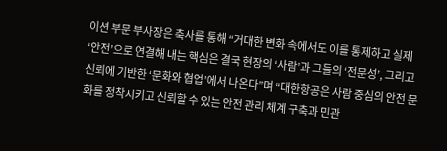이션 부문 부사장은 축사를 통해 “거대한 변화 속에서도 이를 통제하고 실제 ‘안전’으로 연결해 내는 핵심은 결국 현장의 ‘사람’과 그들의 ‘전문성’, 그리고 신뢰에 기반한 ‘문화와 협업’에서 나온다”며 “대한항공은 사람 중심의 안전 문화를 정착시키고 신뢰할 수 있는 안전 관리 체계 구축과 민관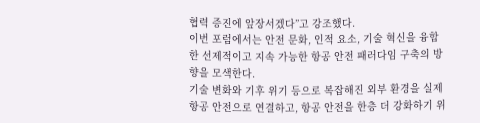협력 증진에 앞장서겠다”고 강조했다.
이번 포럼에서는 안전 문화, 인적 요소, 기술 혁신을 융합한 선제적이고 지속 가능한 항공 안전 패러다임 구축의 방향을 모색한다.
기술 변화와 기후 위기 등으로 복잡해진 외부 환경을 실제 항공 안전으로 연결하고, 항공 안전을 한층 더 강화하기 위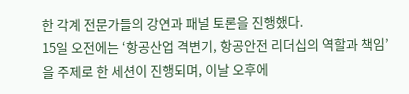한 각계 전문가들의 강연과 패널 토론을 진행했다.
15일 오전에는 ‘항공산업 격변기, 항공안전 리더십의 역할과 책임’을 주제로 한 세션이 진행되며, 이날 오후에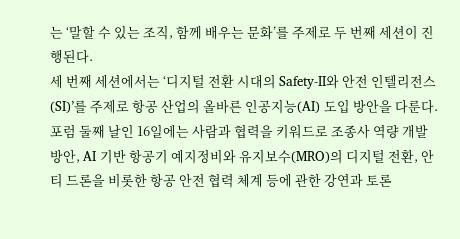는 ‘말할 수 있는 조직, 함께 배우는 문화’를 주제로 두 번째 세션이 진행된다.
세 번째 세션에서는 ‘디지털 전환 시대의 Safety-II와 안전 인텔리전스(SI)’를 주제로 항공 산업의 올바른 인공지능(AI) 도입 방안을 다룬다.
포럼 둘째 날인 16일에는 사람과 협력을 키워드로 조종사 역량 개발 방안, AI 기반 항공기 예지정비와 유지보수(MRO)의 디지털 전환, 안티 드론을 비롯한 항공 안전 협력 체계 등에 관한 강연과 토론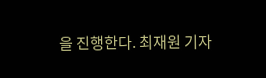을 진행한다. 최재원 기자